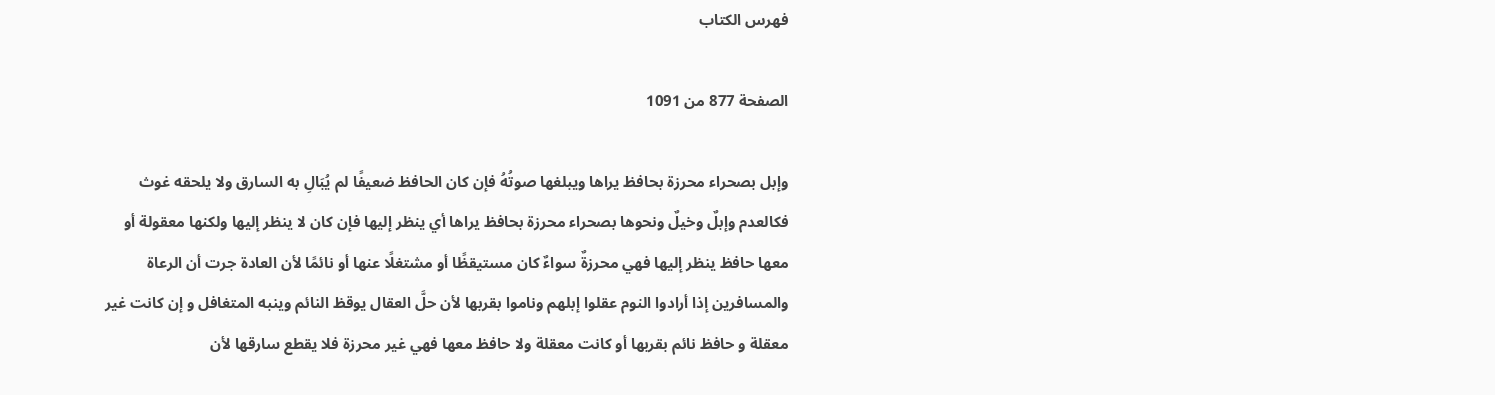فهرس الكتاب

الصفحة 877 من 1091

وإبل بصحراء محرزة بحافظ يراها ويبلغها صوتُهُ فإن كان الحافظ ضعيفًا لم يُبَالِ به السارق ولا يلحقه غوث فكالعدم وإبلٌ وخيلٌ ونحوها بصحراء محرزة بحافظ يراها أي ينظر إليها فإن كان لا ينظر إليها ولكنها معقولة أو معها حافظ ينظر إليها فهي محرزةٌ سواءٌ كان مستيقظًا أو مشتغلًا عنها أو نائمًا لأن العادة جرت أن الرعاة والمسافرين إذا أرادوا النوم عقلوا إبلهم وناموا بقربها لأن حلَّ العقال يوقظ النائم وينبه المتغافل و إن كانت غير معقلة و حافظ نائم بقربها أو كانت معقلة ولا حافظ معها فهي غير محرزة فلا يقطع سارقها لأن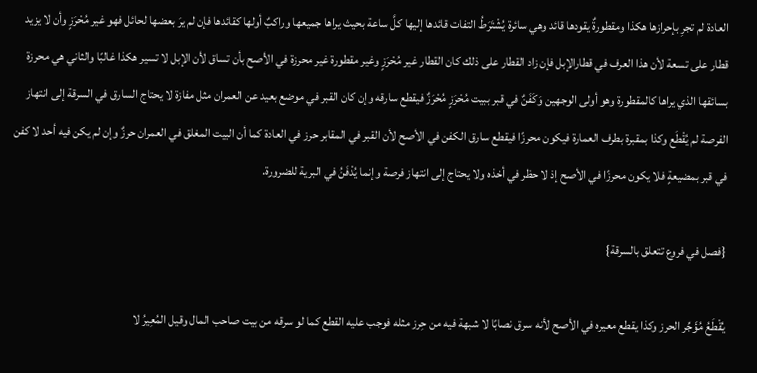العادة لم تجرِ بإحرازها هكذا ومقطورةٌ يقودها قائد وهي سائرة يُشْتَرَطُ التفات قائدها إليها كلَّ ساعة بحيث يراها جميعها وراكبٌ أولها كقائدها فإن لم يرَ بعضها لحائل فهو غير مُحْرَزٍ وأن لا يزيد قطار على تسعة لأن هذا العرف في قطارالإبل فإن زاد القطار على ذلك كان القطار غير مُحْرَزٍ وغير مقطورة غير محرزة في الأصح بأن تساق لأن الإبل لا تسير هكذا غالبًا والثاني هي محرزة بسائقها الذي يراها كالمقطورة وهو أولى الوجهين وَكَفَنٌ في قبر ببيت مُحْرَزٍ مُحْرَزٌ فيقطع سارقه وإن كان القبر في موضع بعيد عن العمران مثل مفازة لا يحتاج السارق في السرقة إلى انتهاز الفرصة لم يُقْطَع وكذا بمقبرة بطرف العمارة فيكون محرزًا فيقطع سارق الكفن في الأصح لأن القبر في المقابر حرز في العادة كما أن البيت المغلق في العمران حرزٌ وإن لم يكن فيه أحد لا كفن في قبر بمضيعةٍ فلا يكون محرزًا في الأصح إذ لا حظر في أخذه ولا يحتاج إلى انتهاز فرصة وإنما يُدْفَنُ في البرية للضرورة.

{فصل في فروع تتعلق بالسرقة}

يُقْطَعُ مُؤَجِّر الحرز وكذا يقطع معيره في الأصح لأنه سرق نصابًا لا شبهة فيه من حِرز مثله فوجب عليه القطع كما لو سرقه من بيت صاحب المال وقيل المُعِيرُ لا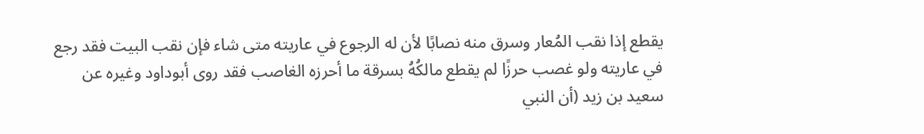يقطع إذا نقب المُعار وسرق منه نصابًا لأن له الرجوع في عاريته متى شاء فإن نقب البيت فقد رجع في عاريته ولو غصب حرزًا لم يقطع مالكُهُ بسرقة ما أحرزه الغاصب فقد روى أبوداود وغيره عن سعيد بن زيد (أن النبي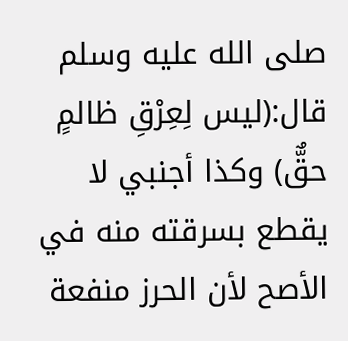صلى الله عليه وسلم قال:(ليس لِعِرْقِ ظالمٍ حقٌّ) وكذا أجنبي لا يقطع بسرقته منه في الأصح لأن الحرز منفعة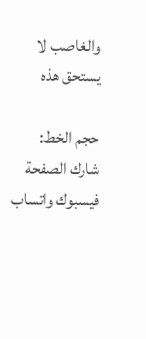والغاصب لا يستحق هذه

حجم الخط:
شارك الصفحة
فيسبوك واتساب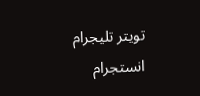تويتر تليجرام انستجرام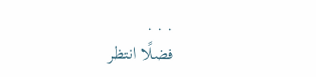. . .
فضلًا انتظر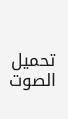تحميل الصوت